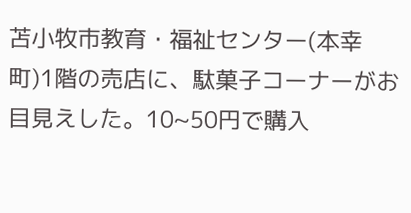苫小牧市教育・福祉センター(本幸町)1階の売店に、駄菓子コーナーがお目見えした。10~50円で購入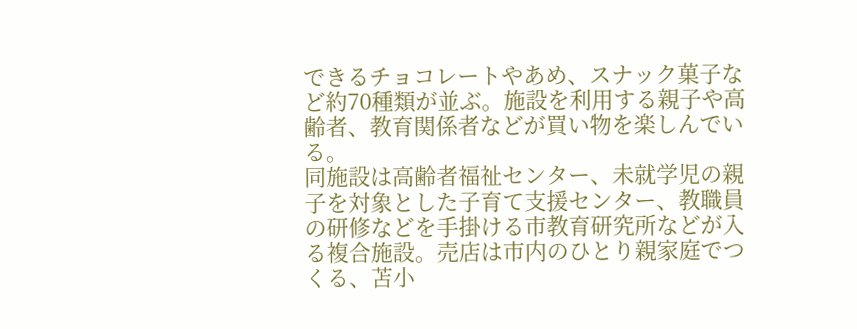できるチョコレートやあめ、スナック菓子など約70種類が並ぶ。施設を利用する親子や高齢者、教育関係者などが買い物を楽しんでいる。
同施設は高齢者福祉センター、未就学児の親子を対象とした子育て支援センター、教職員の研修などを手掛ける市教育研究所などが入る複合施設。売店は市内のひとり親家庭でつくる、苫小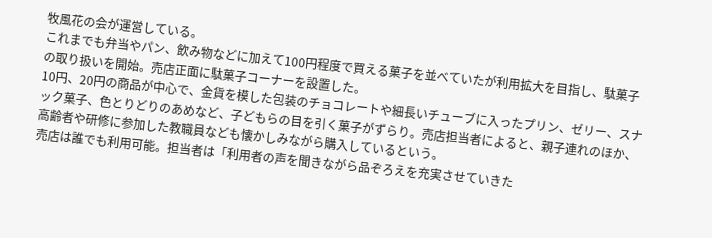牧風花の会が運営している。
これまでも弁当やパン、飲み物などに加えて100円程度で買える菓子を並べていたが利用拡大を目指し、駄菓子の取り扱いを開始。売店正面に駄菓子コーナーを設置した。
10円、20円の商品が中心で、金貨を模した包装のチョコレートや細長いチューブに入ったプリン、ゼリー、スナック菓子、色とりどりのあめなど、子どもらの目を引く菓子がずらり。売店担当者によると、親子連れのほか、高齢者や研修に参加した教職員なども懐かしみながら購入しているという。
売店は誰でも利用可能。担当者は「利用者の声を聞きながら品ぞろえを充実させていきた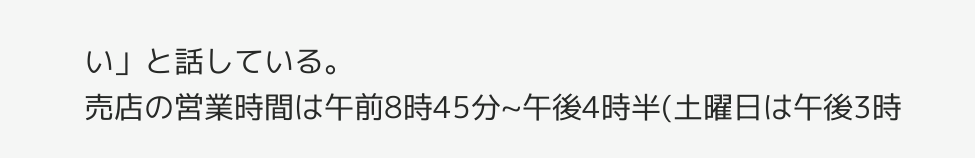い」と話している。
売店の営業時間は午前8時45分~午後4時半(土曜日は午後3時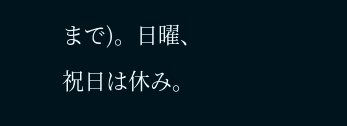まで)。日曜、祝日は休み。